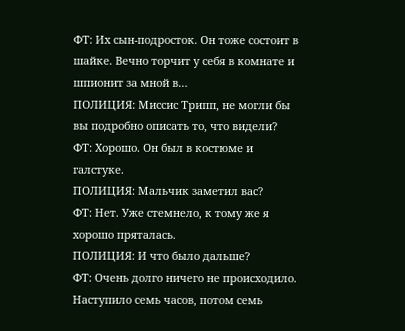ФТ: Их сын-подросток. Он тоже состоит в шайке. Вечно торчит у себя в комнате и шпионит за мной в…
ПОЛИЦИЯ: Миссис Трипп, не могли бы вы подробно описать то, что видели?
ФТ: Хорошо. Он был в костюме и галстуке.
ПОЛИЦИЯ: Мальчик заметил вас?
ФТ: Нет. Уже стемнело, к тому же я хорошо пряталась.
ПОЛИЦИЯ: И что было дальше?
ФТ: Очень долго ничего не происходило. Наступило семь часов, потом семь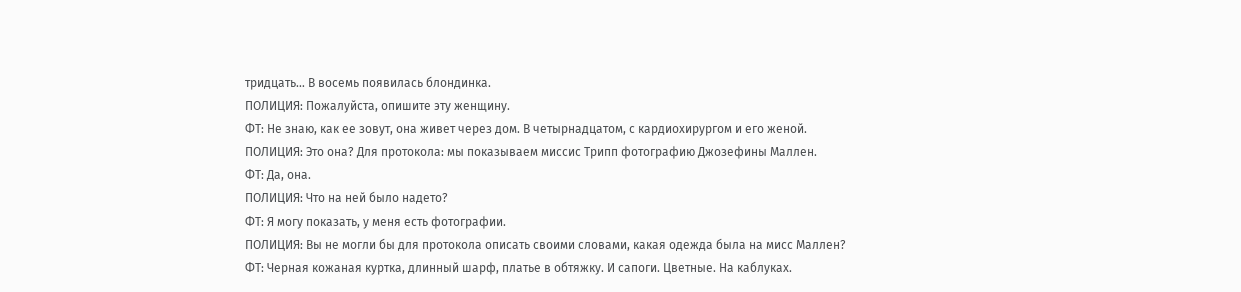тридцать… В восемь появилась блондинка.
ПОЛИЦИЯ: Пожалуйста, опишите эту женщину.
ФТ: Не знаю, как ее зовут, она живет через дом. В четырнадцатом, с кардиохирургом и его женой.
ПОЛИЦИЯ: Это она? Для протокола: мы показываем миссис Трипп фотографию Джозефины Маллен.
ФТ: Да, она.
ПОЛИЦИЯ: Что на ней было надето?
ФТ: Я могу показать, у меня есть фотографии.
ПОЛИЦИЯ: Вы не могли бы для протокола описать своими словами, какая одежда была на мисс Маллен?
ФТ: Черная кожаная куртка, длинный шарф, платье в обтяжку. И сапоги. Цветные. На каблуках.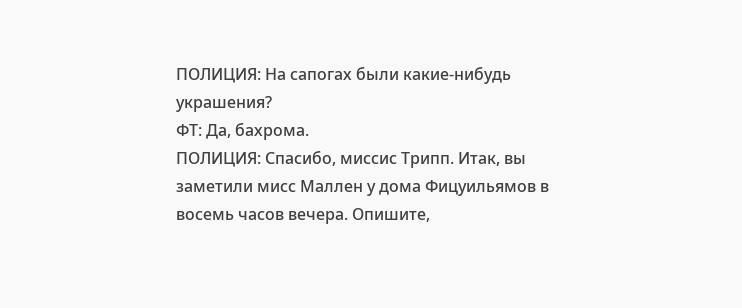ПОЛИЦИЯ: На сапогах были какие-нибудь украшения?
ФТ: Да, бахрома.
ПОЛИЦИЯ: Спасибо, миссис Трипп. Итак, вы заметили мисс Маллен у дома Фицуильямов в восемь часов вечера. Опишите,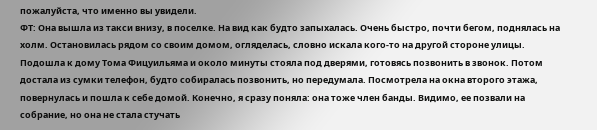пожалуйста, что именно вы увидели.
ФТ: Она вышла из такси внизу, в поселке. На вид как будто запыхалась. Очень быстро, почти бегом, поднялась на холм. Остановилась рядом со своим домом, огляделась, словно искала кого-то на другой стороне улицы. Подошла к дому Тома Фицуильяма и около минуты стояла под дверями, готовясь позвонить в звонок. Потом достала из сумки телефон, будто собиралась позвонить, но передумала. Посмотрела на окна второго этажа, повернулась и пошла к себе домой. Конечно, я сразу поняла: она тоже член банды. Видимо, ее позвали на собрание, но она не стала стучать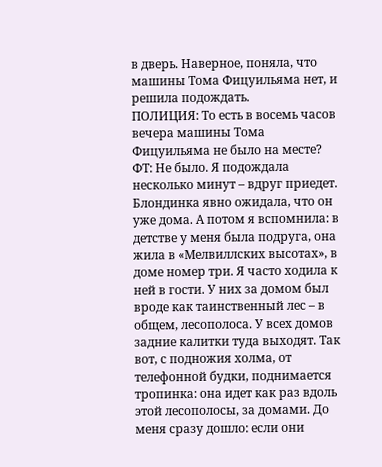в дверь. Наверное, поняла, что машины Тома Фицуильяма нет, и решила подождать.
ПОЛИЦИЯ: То есть в восемь часов вечера машины Тома Фицуильяма не было на месте?
ФТ: Не было. Я подождала несколько минут – вдруг приедет. Блондинка явно ожидала, что он уже дома. А потом я вспомнила: в детстве у меня была подруга, она жила в «Мелвиллских высотах», в доме номер три. Я часто ходила к ней в гости. У них за домом был вроде как таинственный лес – в общем, лесополоса. У всех домов задние калитки туда выходят. Так вот, с подножия холма, от телефонной будки, поднимается тропинка: она идет как раз вдоль этой лесополосы, за домами. До меня сразу дошло: если они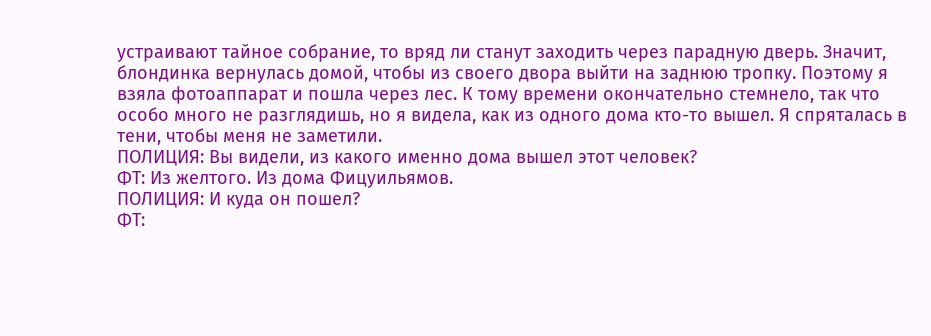устраивают тайное собрание, то вряд ли станут заходить через парадную дверь. Значит, блондинка вернулась домой, чтобы из своего двора выйти на заднюю тропку. Поэтому я взяла фотоаппарат и пошла через лес. К тому времени окончательно стемнело, так что особо много не разглядишь, но я видела, как из одного дома кто-то вышел. Я спряталась в тени, чтобы меня не заметили.
ПОЛИЦИЯ: Вы видели, из какого именно дома вышел этот человек?
ФТ: Из желтого. Из дома Фицуильямов.
ПОЛИЦИЯ: И куда он пошел?
ФТ: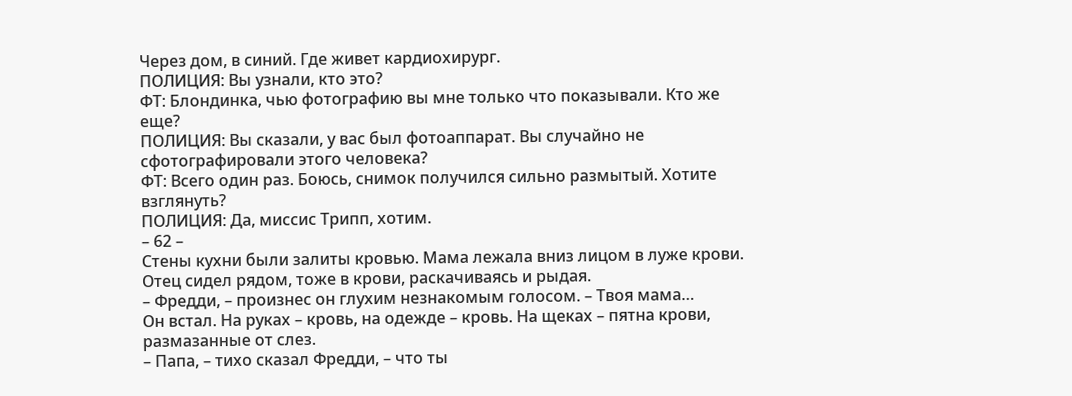Через дом, в синий. Где живет кардиохирург.
ПОЛИЦИЯ: Вы узнали, кто это?
ФТ: Блондинка, чью фотографию вы мне только что показывали. Кто же еще?
ПОЛИЦИЯ: Вы сказали, у вас был фотоаппарат. Вы случайно не сфотографировали этого человека?
ФТ: Всего один раз. Боюсь, снимок получился сильно размытый. Хотите взглянуть?
ПОЛИЦИЯ: Да, миссис Трипп, хотим.
– 62 –
Стены кухни были залиты кровью. Мама лежала вниз лицом в луже крови. Отец сидел рядом, тоже в крови, раскачиваясь и рыдая.
– Фредди, – произнес он глухим незнакомым голосом. – Твоя мама…
Он встал. На руках – кровь, на одежде – кровь. На щеках – пятна крови, размазанные от слез.
– Папа, – тихо сказал Фредди, – что ты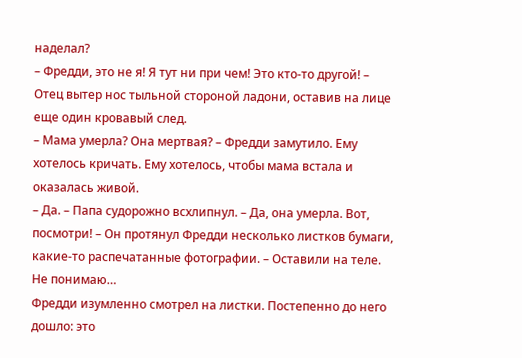наделал?
– Фредди, это не я! Я тут ни при чем! Это кто-то другой! – Отец вытер нос тыльной стороной ладони, оставив на лице еще один кровавый след.
– Мама умерла? Она мертвая? – Фредди замутило. Ему хотелось кричать. Ему хотелось, чтобы мама встала и оказалась живой.
– Да. – Папа судорожно всхлипнул. – Да, она умерла. Вот, посмотри! – Он протянул Фредди несколько листков бумаги, какие-то распечатанные фотографии. – Оставили на теле. Не понимаю…
Фредди изумленно смотрел на листки. Постепенно до него дошло: это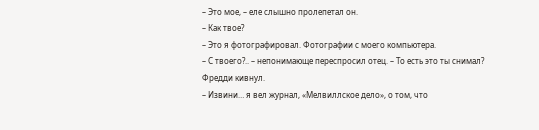– Это мое, – еле слышно пролепетал он.
– Как твое?
– Это я фотографировал. Фотографии с моего компьютера.
– С твоего?.. – непонимающе переспросил отец. – То есть это ты снимал?
Фредди кивнул.
– Извини… я вел журнал, «Мелвиллское дело», о том, что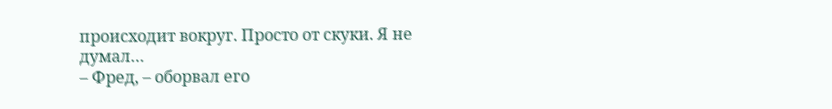происходит вокруг. Просто от скуки. Я не думал…
– Фред, – оборвал его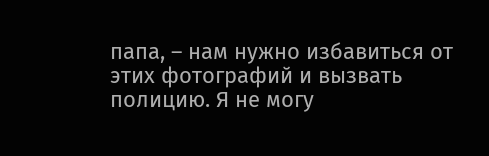папа, – нам нужно избавиться от этих фотографий и вызвать полицию. Я не могу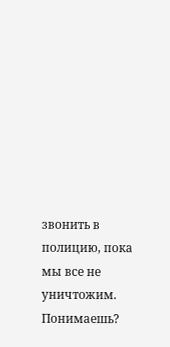звонить в полицию, пока мы все не уничтожим. Понимаешь?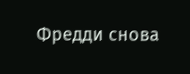Фредди снова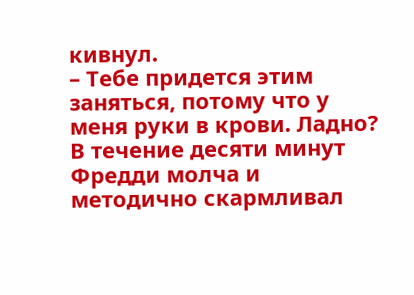кивнул.
– Тебе придется этим заняться, потому что у меня руки в крови. Ладно?
В течение десяти минут Фредди молча и методично скармливал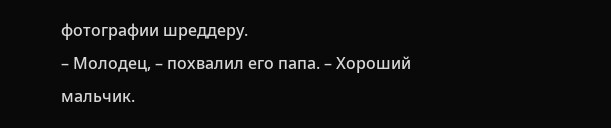фотографии шреддеру.
– Молодец, – похвалил его папа. – Хороший мальчик.